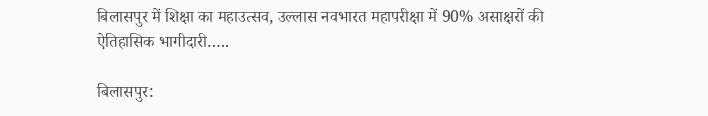बिलासपुर में शिक्षा का महाउत्सव, उल्लास नवभारत महापरीक्षा में 90% असाक्षरों की ऐतिहासिक भागीदारी…..

बिलासपुर: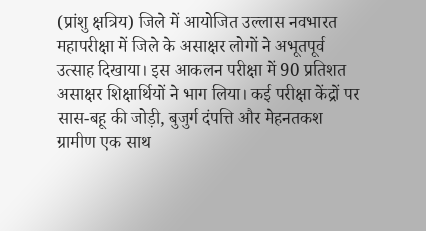(प्रांशु क्षत्रिय) जिले में आयोजित उल्लास नवभारत महापरीक्षा में जिले के असाक्षर लोगों ने अभूतपूर्व उत्साह दिखाया। इस आकलन परीक्षा में 90 प्रतिशत असाक्षर शिक्षार्थियों ने भाग लिया। कई परीक्षा केंद्रों पर सास-बहू की जोड़ी, बुजुर्ग दंपत्ति और मेहनतकश ग्रामीण एक साथ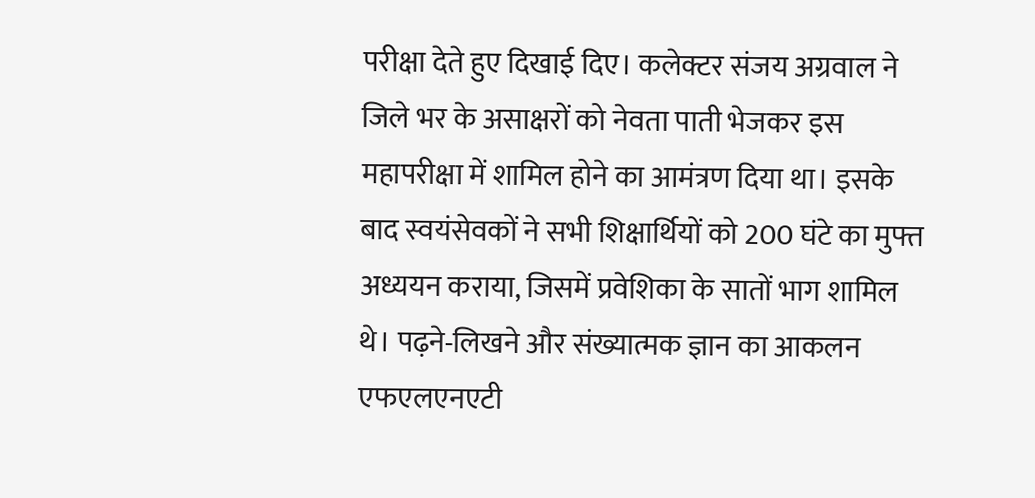परीक्षा देते हुए दिखाई दिए। कलेक्टर संजय अग्रवाल ने जिले भर के असाक्षरों को नेवता पाती भेजकर इस महापरीक्षा में शामिल होने का आमंत्रण दिया था। इसके बाद स्वयंसेवकों ने सभी शिक्षार्थियों को 200 घंटे का मुफ्त अध्ययन कराया, जिसमें प्रवेशिका के सातों भाग शामिल थे। पढ़ने-लिखने और संख्यात्मक ज्ञान का आकलन एफएलएनएटी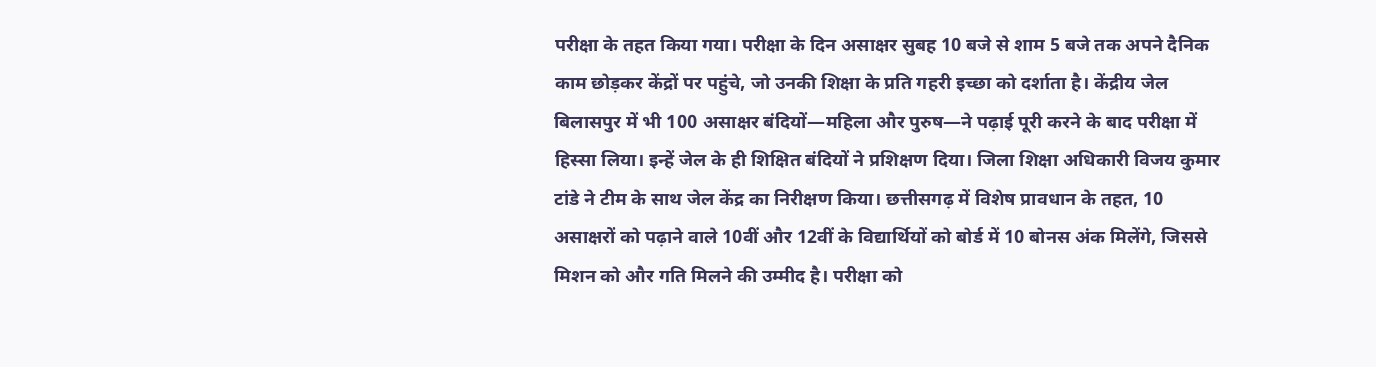परीक्षा के तहत किया गया। परीक्षा के दिन असाक्षर सुबह 10 बजे से शाम 5 बजे तक अपने दैनिक काम छोड़कर केंद्रों पर पहुंचे, जो उनकी शिक्षा के प्रति गहरी इच्छा को दर्शाता है। केंद्रीय जेल बिलासपुर में भी 100 असाक्षर बंदियों—महिला और पुरुष—ने पढ़ाई पूरी करने के बाद परीक्षा में हिस्सा लिया। इन्हें जेल के ही शिक्षित बंदियों ने प्रशिक्षण दिया। जिला शिक्षा अधिकारी विजय कुमार टांडे ने टीम के साथ जेल केंद्र का निरीक्षण किया। छत्तीसगढ़ में विशेष प्रावधान के तहत, 10 असाक्षरों को पढ़ाने वाले 10वीं और 12वीं के विद्यार्थियों को बोर्ड में 10 बोनस अंक मिलेंगे, जिससे मिशन को और गति मिलने की उम्मीद है। परीक्षा को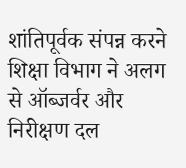शांतिपूर्वक संपन्न करने शिक्षा विभाग ने अलग से ऑब्जर्वर और निरीक्षण दल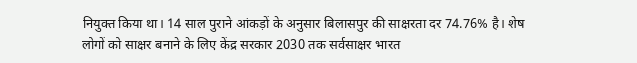नियुक्त किया था। 14 साल पुराने आंकड़ों के अनुसार बिलासपुर की साक्षरता दर 74.76% है। शेष लोगों को साक्षर बनाने के लिए केंद्र सरकार 2030 तक सर्वसाक्षर भारत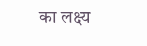का लक्ष्य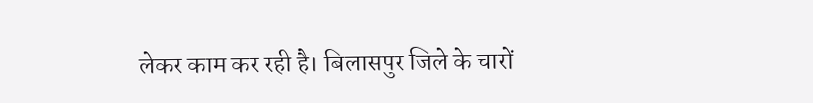लेकर काम कर रही है। बिलासपुर जिले के चारों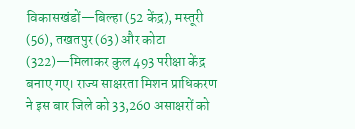विकासखंडों—बिल्हा (52 केंद्र), मस्तूरी (56), तखतपुर (63) और कोटा (322)—मिलाकर कुल 493 परीक्षा केंद्र बनाए गए। राज्य साक्षरता मिशन प्राधिकरण ने इस बार जिले को 33,260 असाक्षरों को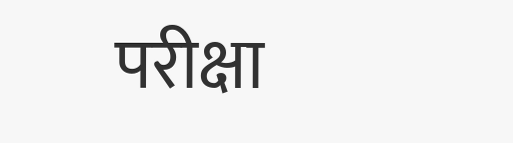परीक्षा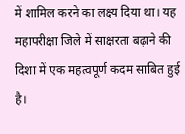में शामिल करने का लक्ष्य दिया था। यह महापरीक्षा जिले में साक्षरता बढ़ाने की दिशा में एक महत्वपूर्ण कदम साबित हुई है।